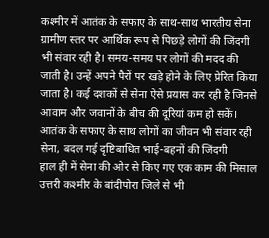कश्मीर में आतंक के सफाए के साथ-साथ भारतीय सेना ग्रामीण स्तर पर आर्थिक रूप से पिछड़े लोगों की जिंदगी भी संवार रही है। समय-समय पर लोगों की मदद की जाती है। उन्हें अपने पैरों पर खड़े होने के लिए प्रेरित किया जाता है। कई दशकों से सेना ऐसे प्रयास कर रही है जिनसे आवाम और जवानों के बीच की दूरियां कम हो सकें।
आतंक के सफाए के साथ लोगों का जीवन भी संवार रही सेना, बदल गई दृष्टिबाधित भाई-बहनों की जिंदगी
हाल ही में सेना की ओर से किए गए एक काम की मिसाल उत्तरी कश्मीर के बांदीपोरा जिले से भी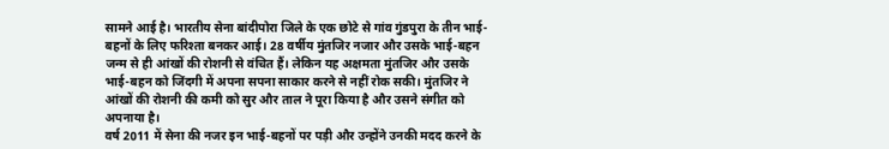सामने आई है। भारतीय सेना बांदीपोरा जिले के एक छोटे से गांव गुंडपुरा के तीन भाई-बहनों के लिए फरिश्ता बनकर आई। 28 वर्षीय मुंतजिर नजार और उसके भाई-बहन जन्म से ही आंखों की रोशनी से वंचित हैं। लेकिन यह अक्षमता मुंतजिर और उसके भाई-बहन को जिंदगी में अपना सपना साकार करने से नहीं रोक सकी। मुंतजिर ने आंखों की रोशनी की कमी को सुर और ताल ने पूरा किया है और उसने संगीत को अपनाया है।
वर्ष 2011 में सेना की नजर इन भाई-बहनों पर पड़ी और उन्होंने उनकी मदद करने के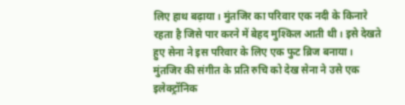लिए हाथ बढ़ाया। मुंतजिर का परिवार एक नदी के किनारे रहता है जिसे पार करने में बेहद मुश्किल आती थी। इसे देखते हुए सेना ने इस परिवार के लिए एक फुट ब्रिज बनाया।
मुंतजिर की संगीत के प्रति रुचि को देख सेना ने उसे एक इलेक्ट्रॉनिक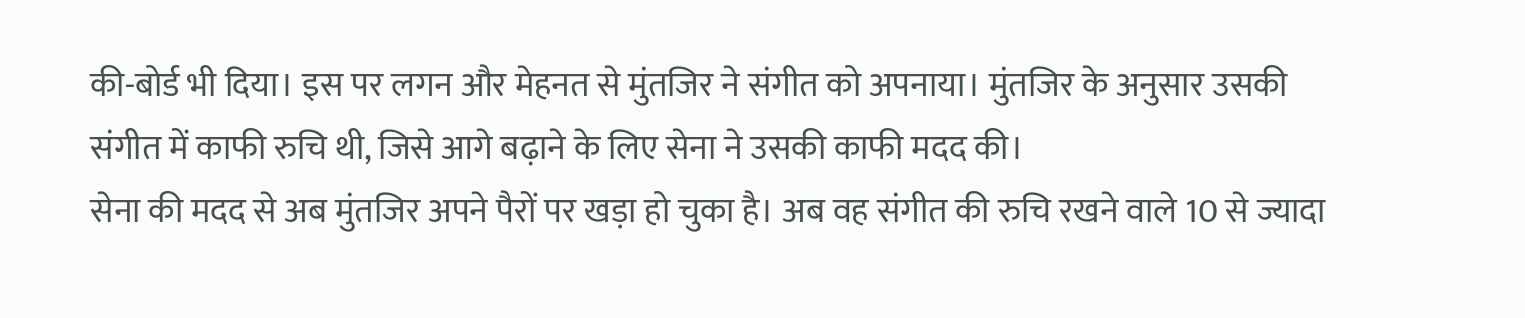की-बोर्ड भी दिया। इस पर लगन और मेहनत से मुंतजिर ने संगीत को अपनाया। मुंतजिर के अनुसार उसकी संगीत में काफी रुचि थी, जिसे आगे बढ़ाने के लिए सेना ने उसकी काफी मदद की।
सेना की मदद से अब मुंतजिर अपने पैरों पर खड़ा हो चुका है। अब वह संगीत की रुचि रखने वाले 10 से ज्यादा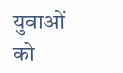युवाओं को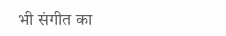भी संगीत का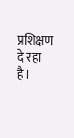प्रशिक्षण दे रहा है।